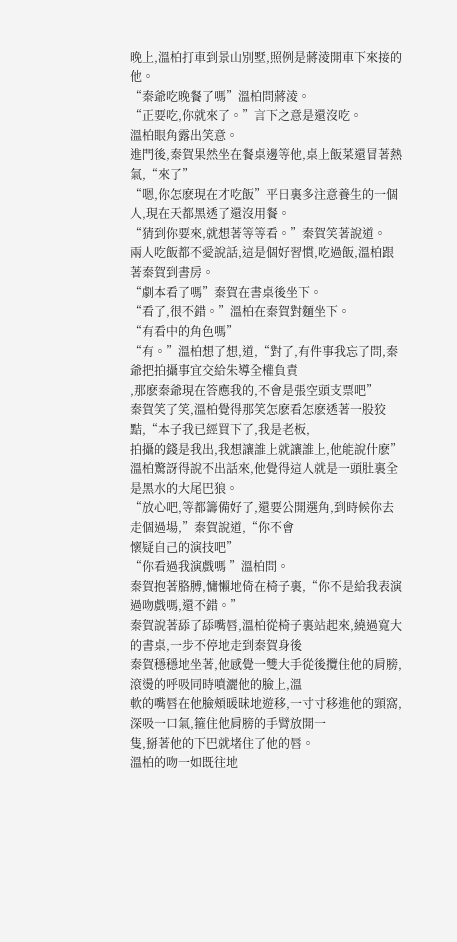晚上,溫柏打車到景山別墅,照例是蔣淩開車下來接的他。
“秦爺吃晚餐了嗎”溫柏問蔣淩。
“正要吃,你就來了。”言下之意是還沒吃。
溫柏眼角露出笑意。
進門後,秦賀果然坐在餐桌邊等他,桌上飯菜還冒著熱氣,“來了”
“嗯,你怎麽現在才吃飯”平日裏多注意養生的一個人,現在天都黑透了還沒用餐。
“猜到你要來,就想著等等看。”秦賀笑著說道。
兩人吃飯都不愛說話,這是個好習慣,吃過飯,溫柏跟著秦賀到書房。
“劇本看了嗎”秦賀在書桌後坐下。
“看了,很不錯。”溫柏在秦賀對麵坐下。
“有看中的角色嗎”
“有。”溫柏想了想,道,“對了,有件事我忘了問,秦爺把拍攝事宜交給朱導全權負責
,那麽秦爺現在答應我的,不會是張空頭支票吧”
秦賀笑了笑,溫柏覺得那笑怎麽看怎麽透著一股狡黠,“本子我已經買下了,我是老板,
拍攝的錢是我出,我想讓誰上就讓誰上,他能說什麽”
溫柏驚訝得說不出話來,他覺得這人就是一頭肚裏全是黑水的大尾巴狼。
“放心吧,等都籌備好了,還要公開選角,到時候你去走個過場,”秦賀說道,“你不會
懷疑自己的演技吧”
“你看過我演戲嗎 ”溫柏問。
秦賀抱著胳膊,慵懶地倚在椅子裏,“你不是給我表演過吻戲嗎,還不錯。”
秦賀說著舔了舔嘴唇,溫柏從椅子裏站起來,繞過寬大的書桌,一步不停地走到秦賀身後
秦賀穩穩地坐著,他感覺一雙大手從後攬住他的肩膀,滾燙的呼吸同時噴灑他的臉上,溫
軟的嘴唇在他臉頰暖昧地遊移,一寸寸移進他的頸窩,深吸一口氣,箍住他肩膀的手臂放開一
隻,掰著他的下巴就堵住了他的唇。
溫柏的吻一如既往地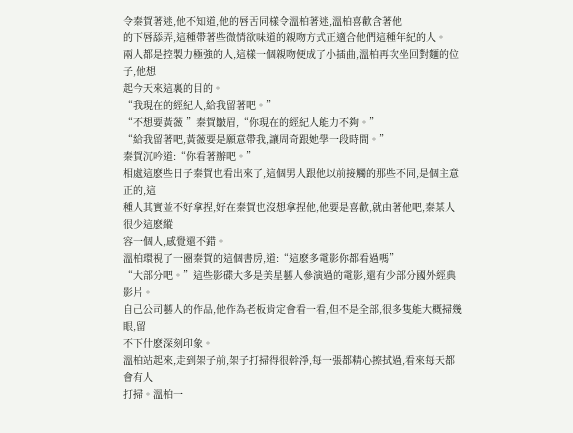令秦賀著迷,他不知道,他的唇舌同樣令溫柏著迷,溫柏喜歡含著他
的下唇舔弄,這種帶著些微情欲味道的親吻方式正適合他們這種年紀的人。
兩人都是控製力極強的人,這樣一個親吻便成了小插曲,溫柏再次坐回對麵的位子,他想
起今天來這裏的目的。
“我現在的經紀人,給我留著吧。”
“不想要黃薇 ”秦賀皺眉,“你現在的經紀人能力不夠。”
“給我留著吧,黃薇要是願意帶我,讓周奇跟她學一段時間。”
秦賀沉吟道:“你看著辦吧。”
相處這麽些日子秦賀也看出來了,這個男人跟他以前接觸的那些不同,是個主意正的,這
種人其實並不好拿捏,好在秦賀也沒想拿捏他,他要是喜歡,就由著他吧,秦某人很少這麽縱
容一個人,感覺還不錯。
溫柏環視了一圈秦賀的這個書房,道:“這麽多電影你都看過嗎”
“大部分吧。”這些影碟大多是美星藝人參演過的電影,還有少部分國外經典影片。
自己公司藝人的作品,他作為老板肯定會看一看,但不是全部,很多隻能大概掃幾眼,留
不下什麽深刻印象。
溫柏站起來,走到架子前,架子打掃得很幹淨,每一張都精心擦拭過,看來每天都會有人
打掃。溫柏一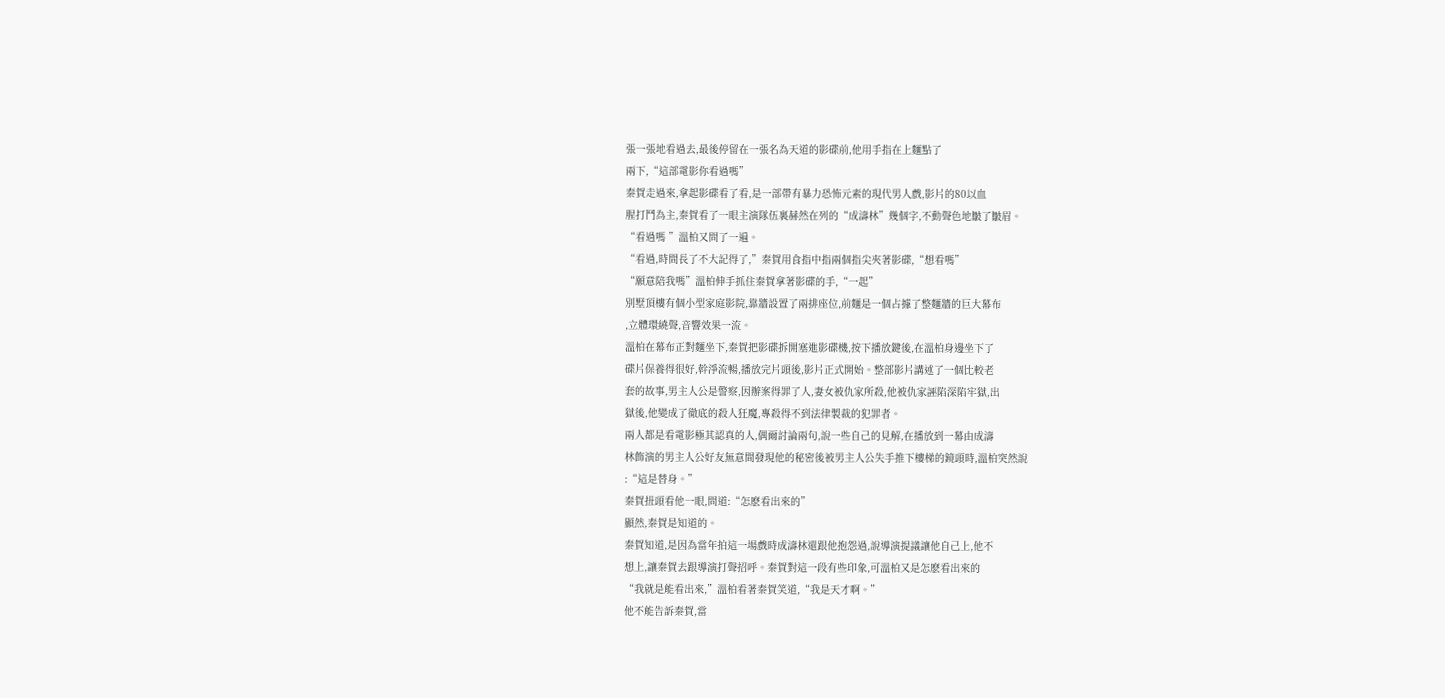張一張地看過去,最後停留在一張名為天道的影碟前,他用手指在上麵點了
兩下,“這部電影你看過嗎”
秦賀走過來,拿起影碟看了看,是一部帶有暴力恐怖元素的現代男人戲,影片的80以血
腥打鬥為主,秦賀看了一眼主演隊伍裏赫然在列的“成濤林”幾個字,不動聲色地皺了皺眉。
“看過嗎 ”溫柏又問了一遍。
“看過,時間長了不大記得了,”秦賀用食指中指兩個指尖夾著影碟,“想看嗎”
“願意陪我嗎”溫柏伸手抓住秦賀拿著影碟的手,“一起”
別墅頂樓有個小型家庭影院,靠牆設置了兩排座位,前麵是一個占據了整麵牆的巨大幕布
,立體環繞聲,音響效果一流。
溫柏在幕布正對麵坐下,秦賀把影碟拆開塞進影碟機,按下播放鍵後,在溫柏身邊坐下了
碟片保養得很好,幹淨流暢,播放完片頭後,影片正式開始。整部影片講述了一個比較老
套的故事,男主人公是警察,因辦案得罪了人,妻女被仇家所殺,他被仇家誣陷深陷牢獄,出
獄後,他變成了徹底的殺人狂魔,專殺得不到法律製裁的犯罪者。
兩人都是看電影極其認真的人,偶爾討論兩句,說一些自己的見解,在播放到一幕由成濤
林飾演的男主人公好友無意間發現他的秘密後被男主人公失手推下樓梯的鏡頭時,溫柏突然說
:“這是替身。”
秦賀扭頭看他一眼,問道:“怎麽看出來的”
顯然,秦賀是知道的。
秦賀知道,是因為當年拍這一場戲時成濤林還跟他抱怨過,說導演提議讓他自己上,他不
想上,讓秦賀去跟導演打聲招呼。秦賀對這一段有些印象,可溫柏又是怎麽看出來的
“我就是能看出來,”溫柏看著秦賀笑道,“我是天才啊。”
他不能告訴秦賀,當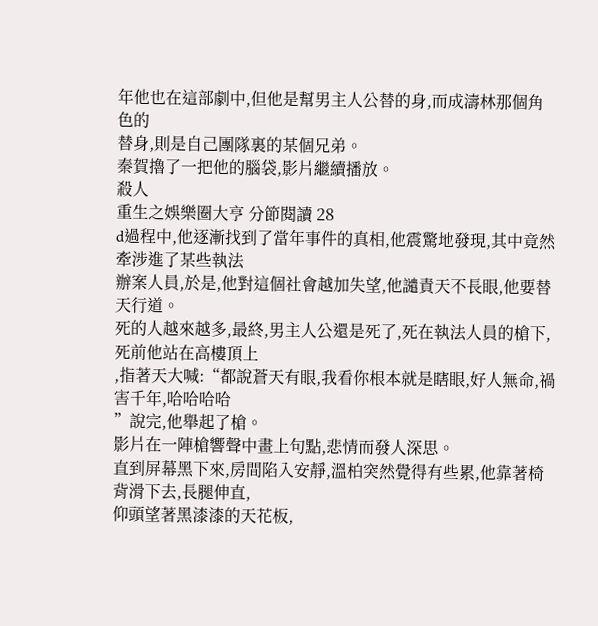年他也在這部劇中,但他是幫男主人公替的身,而成濤林那個角色的
替身,則是自己團隊裏的某個兄弟。
秦賀擼了一把他的腦袋,影片繼續播放。
殺人
重生之娛樂圈大亨 分節閱讀 28
d過程中,他逐漸找到了當年事件的真相,他震驚地發現,其中竟然牽涉進了某些執法
辦案人員,於是,他對這個社會越加失望,他譴責天不長眼,他要替天行道。
死的人越來越多,最終,男主人公還是死了,死在執法人員的槍下,死前他站在高樓頂上
,指著天大喊:“都說蒼天有眼,我看你根本就是瞎眼,好人無命,禍害千年,哈哈哈哈
”說完,他舉起了槍。
影片在一陣槍響聲中畫上句點,悲情而發人深思。
直到屏幕黑下來,房間陷入安靜,溫柏突然覺得有些累,他靠著椅背滑下去,長腿伸直,
仰頭望著黑漆漆的天花板,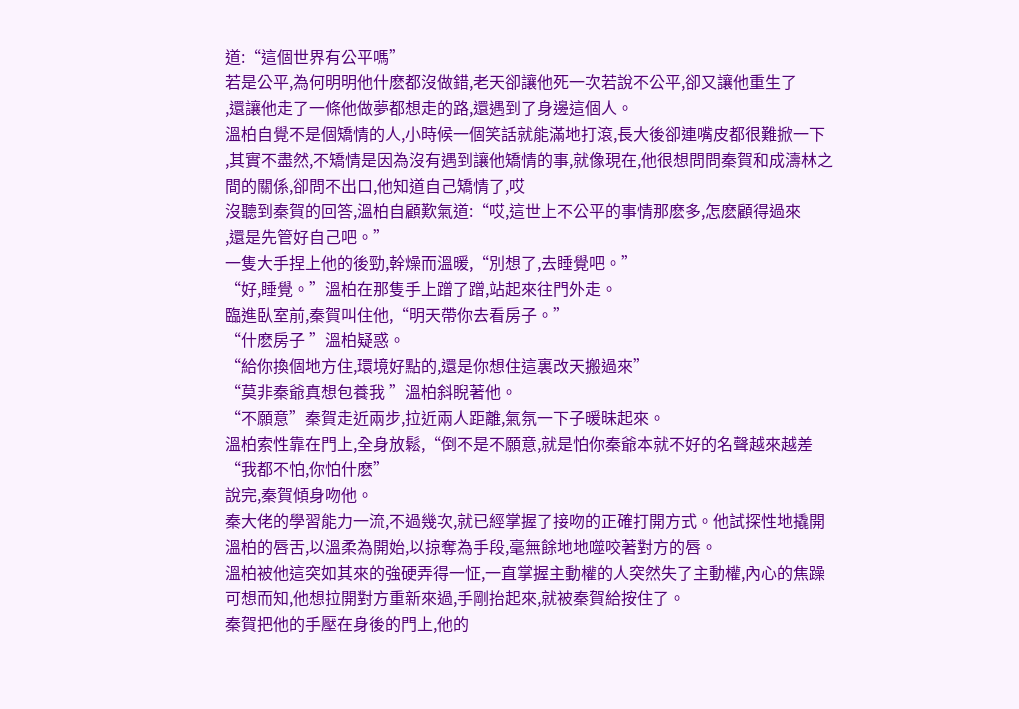道:“這個世界有公平嗎”
若是公平,為何明明他什麽都沒做錯,老天卻讓他死一次若說不公平,卻又讓他重生了
,還讓他走了一條他做夢都想走的路,還遇到了身邊這個人。
溫柏自覺不是個矯情的人,小時候一個笑話就能滿地打滾,長大後卻連嘴皮都很難掀一下
,其實不盡然,不矯情是因為沒有遇到讓他矯情的事,就像現在,他很想問問秦賀和成濤林之
間的關係,卻問不出口,他知道自己矯情了,哎
沒聽到秦賀的回答,溫柏自顧歎氣道:“哎,這世上不公平的事情那麽多,怎麽顧得過來
,還是先管好自己吧。”
一隻大手捏上他的後勁,幹燥而溫暖,“別想了,去睡覺吧。”
“好,睡覺。”溫柏在那隻手上蹭了蹭,站起來往門外走。
臨進臥室前,秦賀叫住他,“明天帶你去看房子。”
“什麽房子 ”溫柏疑惑。
“給你換個地方住,環境好點的,還是你想住這裏改天搬過來”
“莫非秦爺真想包養我 ”溫柏斜睨著他。
“不願意”秦賀走近兩步,拉近兩人距離,氣氛一下子暖昧起來。
溫柏索性靠在門上,全身放鬆,“倒不是不願意,就是怕你秦爺本就不好的名聲越來越差
“我都不怕,你怕什麽”
說完,秦賀傾身吻他。
秦大佬的學習能力一流,不過幾次,就已經掌握了接吻的正確打開方式。他試探性地撬開
溫柏的唇舌,以溫柔為開始,以掠奪為手段,毫無餘地地噬咬著對方的唇。
溫柏被他這突如其來的強硬弄得一怔,一直掌握主動權的人突然失了主動權,內心的焦躁
可想而知,他想拉開對方重新來過,手剛抬起來,就被秦賀給按住了。
秦賀把他的手壓在身後的門上,他的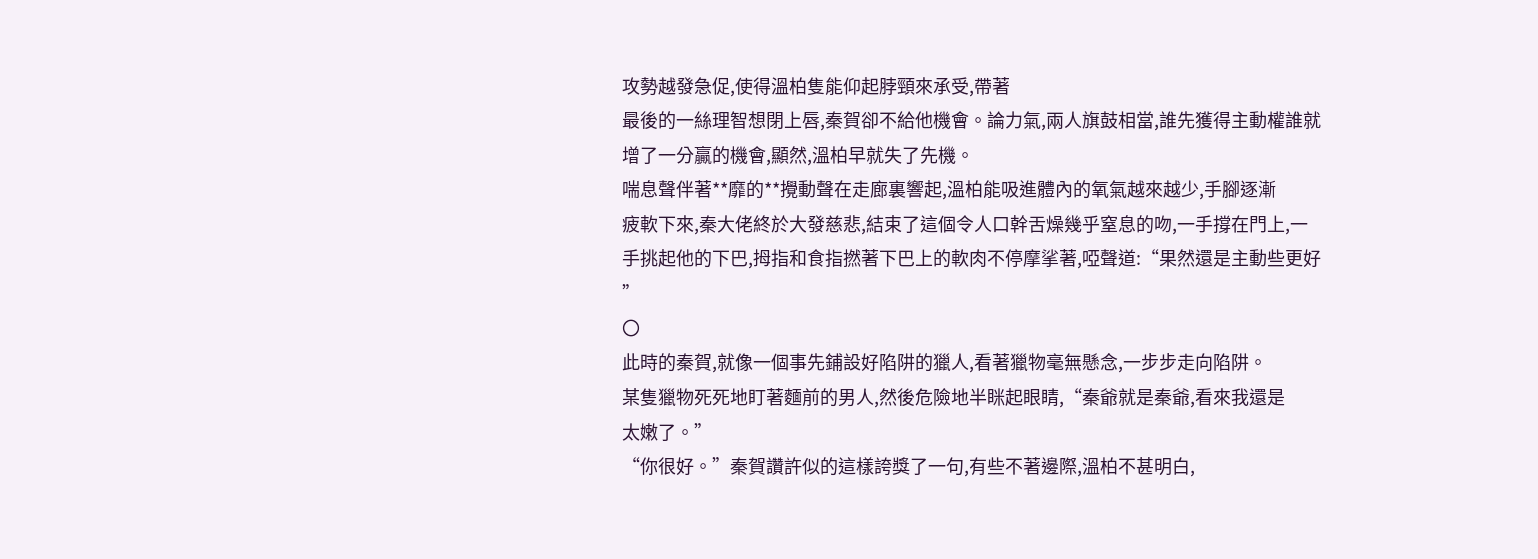攻勢越發急促,使得溫柏隻能仰起脖頸來承受,帶著
最後的一絲理智想閉上唇,秦賀卻不給他機會。論力氣,兩人旗鼓相當,誰先獲得主動權誰就
增了一分贏的機會,顯然,溫柏早就失了先機。
喘息聲伴著**靡的**攪動聲在走廊裏響起,溫柏能吸進體內的氧氣越來越少,手腳逐漸
疲軟下來,秦大佬終於大發慈悲,結束了這個令人口幹舌燥幾乎窒息的吻,一手撐在門上,一
手挑起他的下巴,拇指和食指撚著下巴上的軟肉不停摩挲著,啞聲道:“果然還是主動些更好
”
〇
此時的秦賀,就像一個事先鋪設好陷阱的獵人,看著獵物毫無懸念,一步步走向陷阱。
某隻獵物死死地盯著麵前的男人,然後危險地半眯起眼睛,“秦爺就是秦爺,看來我還是
太嫩了。”
“你很好。”秦賀讚許似的這樣誇獎了一句,有些不著邊際,溫柏不甚明白,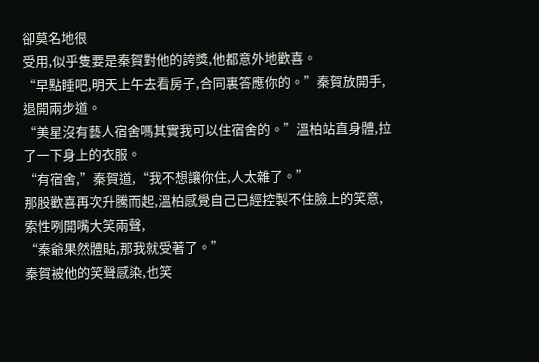卻莫名地很
受用,似乎隻要是秦賀對他的誇獎,他都意外地歡喜。
“早點睡吧,明天上午去看房子,合同裏答應你的。”秦賀放開手,退開兩步道。
“美星沒有藝人宿舍嗎其實我可以住宿舍的。”溫柏站直身體,拉了一下身上的衣服。
“有宿舍,”秦賀道,“我不想讓你住,人太雜了。”
那股歡喜再次升騰而起,溫柏感覺自己已經控製不住臉上的笑意,索性咧開嘴大笑兩聲,
“秦爺果然體貼,那我就受著了。”
秦賀被他的笑聲感染,也笑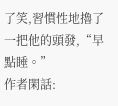了笑,習慣性地擼了一把他的頭發,“早點睡。”
作者閑話: